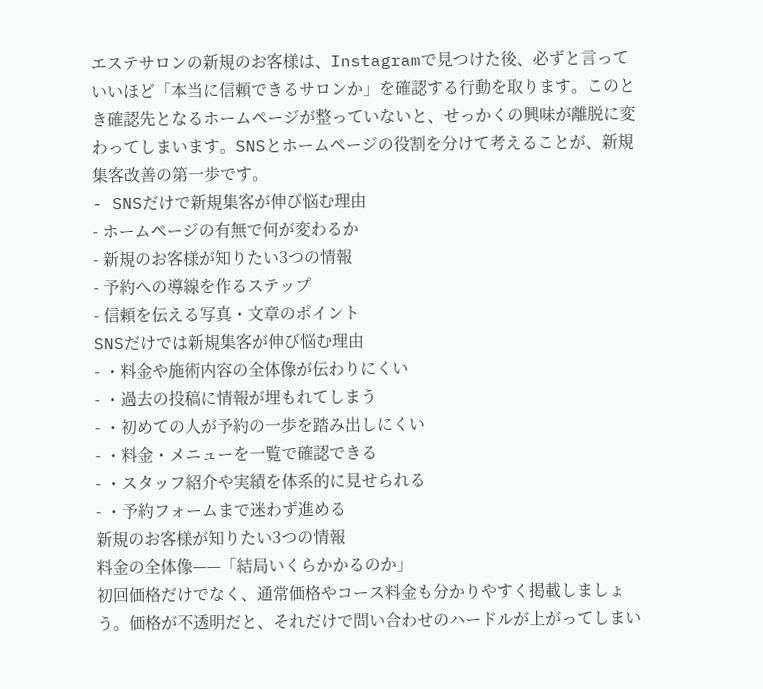エステサロンの新規のお客様は、Instagramで見つけた後、必ずと言っていいほど「本当に信頼できるサロンか」を確認する行動を取ります。このとき確認先となるホームページが整っていないと、せっかくの興味が離脱に変わってしまいます。SNSとホームページの役割を分けて考えることが、新規集客改善の第一歩です。
- SNSだけで新規集客が伸び悩む理由
- ホームページの有無で何が変わるか
- 新規のお客様が知りたい3つの情報
- 予約への導線を作るステップ
- 信頼を伝える写真・文章のポイント
SNSだけでは新規集客が伸び悩む理由
- ・料金や施術内容の全体像が伝わりにくい
- ・過去の投稿に情報が埋もれてしまう
- ・初めての人が予約の一歩を踏み出しにくい
- ・料金・メニューを一覧で確認できる
- ・スタッフ紹介や実績を体系的に見せられる
- ・予約フォームまで迷わず進める
新規のお客様が知りたい3つの情報
料金の全体像——「結局いくらかかるのか」
初回価格だけでなく、通常価格やコース料金も分かりやすく掲載しましょう。価格が不透明だと、それだけで問い合わせのハードルが上がってしまい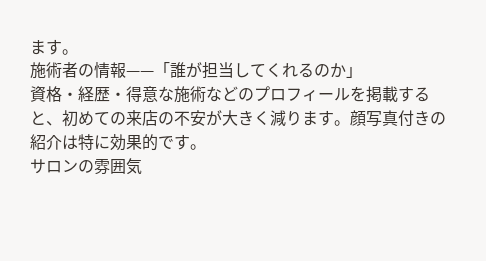ます。
施術者の情報——「誰が担当してくれるのか」
資格・経歴・得意な施術などのプロフィールを掲載すると、初めての来店の不安が大きく減ります。顔写真付きの紹介は特に効果的です。
サロンの雰囲気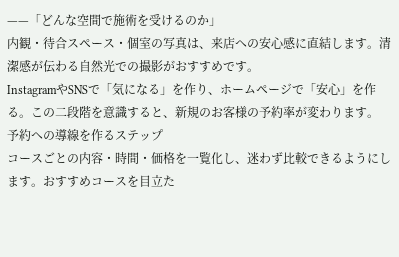——「どんな空間で施術を受けるのか」
内観・待合スペース・個室の写真は、来店への安心感に直結します。清潔感が伝わる自然光での撮影がおすすめです。
InstagramやSNSで「気になる」を作り、ホームページで「安心」を作る。この二段階を意識すると、新規のお客様の予約率が変わります。
予約への導線を作るステップ
コースごとの内容・時間・価格を一覧化し、迷わず比較できるようにします。おすすめコースを目立た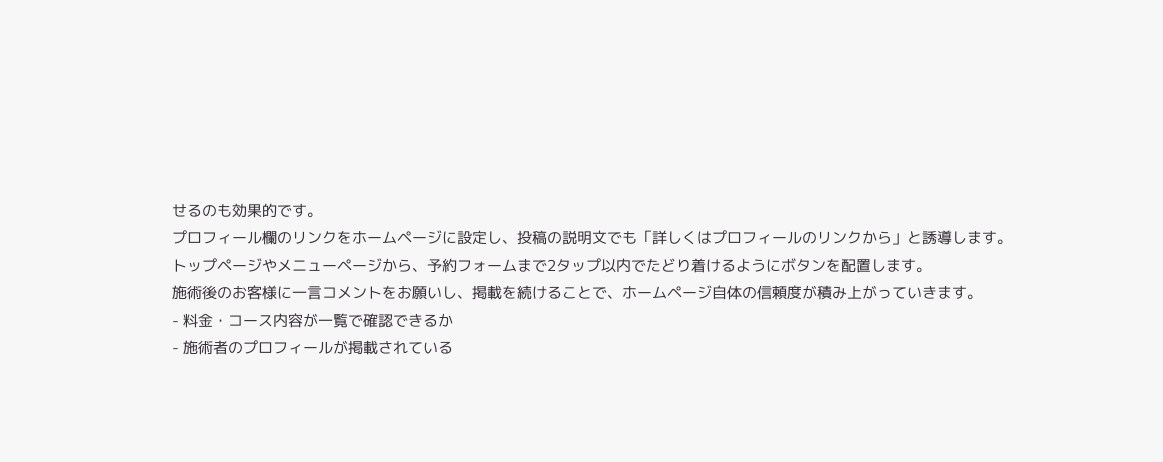せるのも効果的です。
プロフィール欄のリンクをホームページに設定し、投稿の説明文でも「詳しくはプロフィールのリンクから」と誘導します。
トップページやメニューページから、予約フォームまで2タップ以内でたどり着けるようにボタンを配置します。
施術後のお客様に一言コメントをお願いし、掲載を続けることで、ホームページ自体の信頼度が積み上がっていきます。
- 料金・コース内容が一覧で確認できるか
- 施術者のプロフィールが掲載されている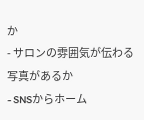か
- サロンの雰囲気が伝わる写真があるか
- SNSからホーム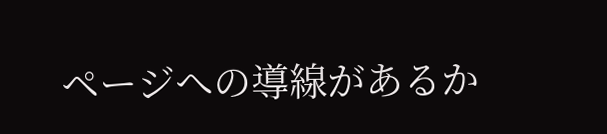ページへの導線があるか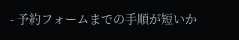- 予約フォームまでの手順が短いか